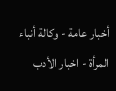أخبار عامة - وكالة أنباء المرأة - اخبار الأدب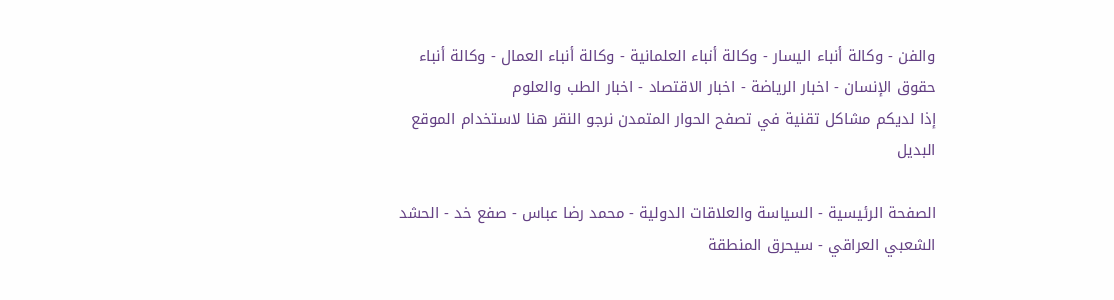والفن - وكالة أنباء اليسار - وكالة أنباء العلمانية - وكالة أنباء العمال - وكالة أنباء حقوق الإنسان - اخبار الرياضة - اخبار الاقتصاد - اخبار الطب والعلوم
إذا لديكم مشاكل تقنية في تصفح الحوار المتمدن نرجو النقر هنا لاستخدام الموقع البديل

الصفحة الرئيسية - السياسة والعلاقات الدولية - محمد رضا عباس - صفع خد - الحشد الشعبي العراقي - سيحرق المنطقة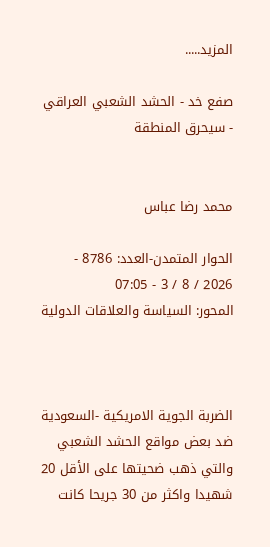المزيد.....

صفع خد - الحشد الشعبي العراقي - سيحرق المنطقة


محمد رضا عباس

الحوار المتمدن-العدد: 8786 - 2026 / 8 / 3 - 07:05
المحور: السياسة والعلاقات الدولية



الضربة الجوية الامريكية -السعودية ضد بعض مواقع الحشد الشعبي والتي ذهب ضحيتها على الأقل 20 شهيدا واكثر من 30 جريحا كانت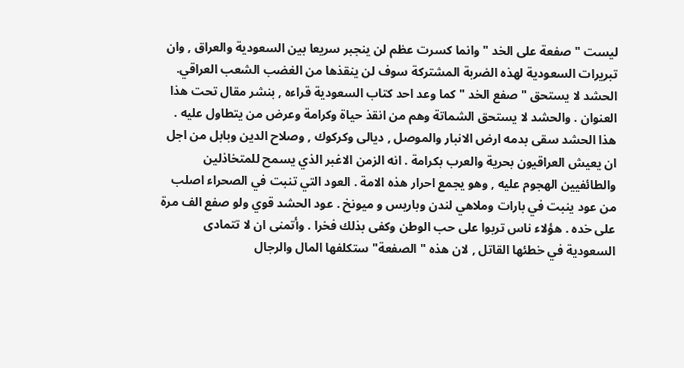ليست " صفعة على الخد " وانما كسرت عظم لن ينجبر سريعا بين السعودية والعراق , وان تبريرات السعودية لهذه الضربة المشتركة سوف لن ينقذها من الغضب الشعب العراقي. الحشد لا يستحق " صفع الخد " كما وعد احد كتاب السعودية قراءه , بنشر مقال تحت هذا العنوان . والحشد لا يستحق الشماتة وهم من انقذ حياة وكرامة وعرض من يتطاول عليه . هذا الحشد سقى بدمه ارض الانبار والموصل , ديالى وكركوك , وصلاح الدين وبابل من اجل ان يعيش العراقيون بحرية والعرب بكرامة . انه الزمن الاغبر الذي يسمح للمتخاذلين والطائفيين الهجوم عليه , وهو يجمع احرار هذه الامة . العود التي تنبت في الصحراء اصلب من عود ينبت في بارات وملاهي لندن وباريس و ميونخ . عود الحشد قوي ولو صفع الف مرة على خده . هؤلاء ناس تربوا على حب الوطن وكفى بذلك فخرا . وأتمنى ان لا تتمادى السعودية في خطئها القاتل , لان هذه " الصفعة" ستكلفها المال والرجال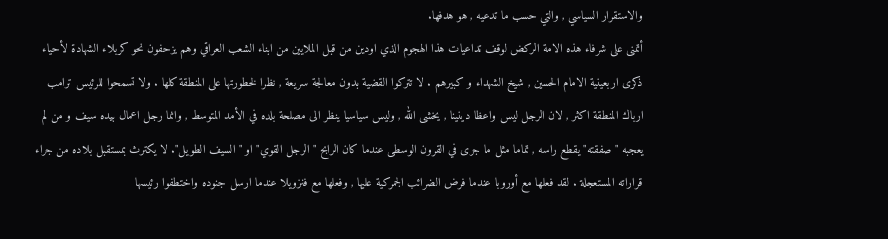والاستقرار السياسي , والتي حسب ما تدعيه , هو هدفها.
أتمنى على شرفاء هذه الامة الركض لوقف تداعيات هذا الهجوم الذي اودين من قبل الملايين من ابناء الشعب العراقي وهم يزحفون نحو كربلاء الشهادة لأحياء ذكرى اربعينية الامام الحسين , شيخ الشهداء و كبيرهم . لا تتركوا القضية بدون معالجة سريعة , نظرا لخطورتها على المنطقة كلها . ولا تسمحوا للرئيس ترامب ارباك المنطقة اكثر , لان الرجل ليس واعظا دينينا , يخشى الله , وليس سياسيا ينظر الى مصلحة بلده في الأمد المتوسط , وانما رجل اعمال بيده سيف و من لم يعجبه " صفقته" يقطع راسه , تماما مثل ما جرى في القرون الوسطى عندما كان الرابح " الرجل القوي" او " السيف الطويل". لا يكترث بمستقبل بلاده من جراء قراراته المستعجلة . لقد فعلها مع أوروبا عندما فرض الضرائب الجمركية عليها , وفعلها مع فنزويلا عندما ارسل جنوده واختطفوا رئيسها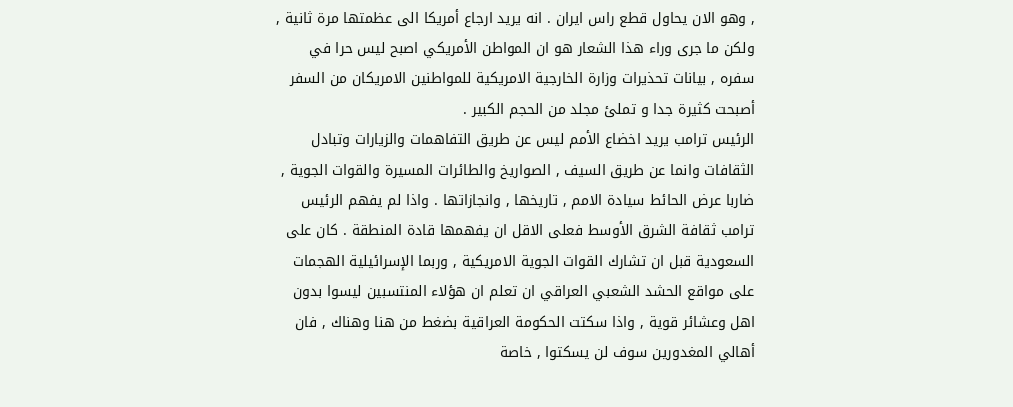, وهو الان يحاول قطع راس ايران . انه يريد ارجاع أمريكا الى عظمتها مرة ثانية , ولكن ما جرى وراء هذا الشعار هو ان المواطن الأمريكي اصبح ليس حرا في سفره , بيانات تحذيرات وزارة الخارجية الامريكية للمواطنين الامريكان من السفر أصبحت كثيرة جدا و تملئ مجلد من الحجم الكبير .
الرئيس ترامب يريد اخضاع الأمم ليس عن طريق التفاهمات والزيارات وتبادل الثقافات وانما عن طريق السيف , الصواريخ والطائرات المسيرة والقوات الجوية , ضاربا عرض الحائط سيادة الامم , تاريخها , وانجازاتها . واذا لم يفهم الرئيس ترامب ثقافة الشرق الأوسط فعلى الاقل ان يفهمها قادة المنطقة . كان على السعودية قبل ان تشارك القوات الجوية الامريكية , وربما الإسرائيلية الهجمات على مواقع الحشد الشعبي العراقي ان تعلم ان هؤلاء المنتسبين ليسوا بدون اهل وعشائر قوية , واذا سكتت الحكومة العراقية بضغط من هنا وهناك , فان أهالي المغدورين سوف لن يسكتوا , خاصة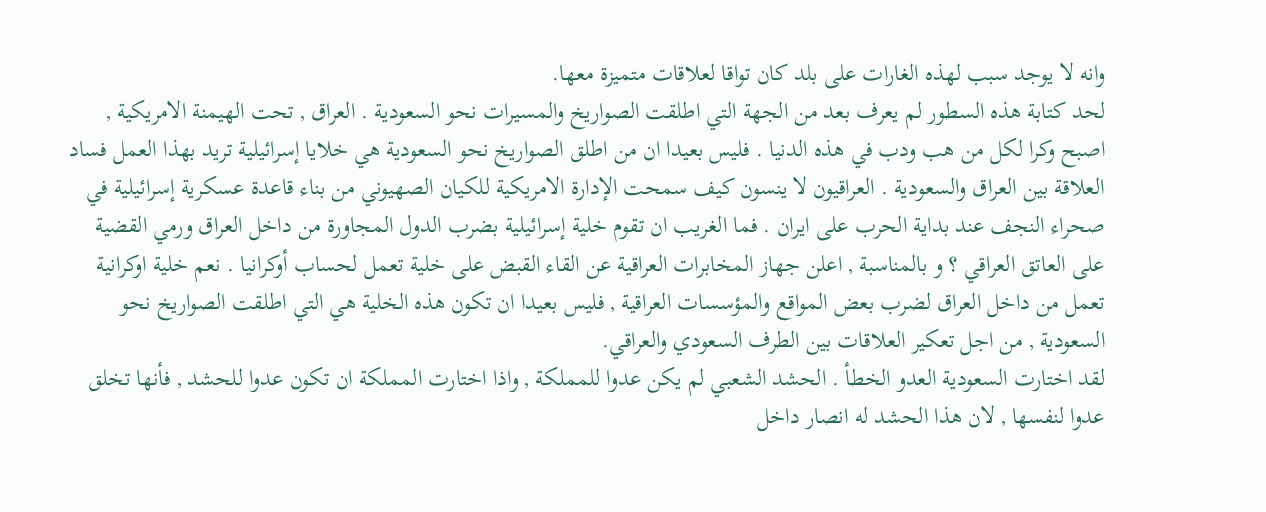وانه لا يوجد سبب لهذه الغارات على بلد كان تواقا لعلاقات متميزة معها.
لحد كتابة هذه السطور لم يعرف بعد من الجهة التي اطلقت الصواريخ والمسيرات نحو السعودية . العراق , تحت الهيمنة الامريكية , اصبح وكرا لكل من هب ودب في هذه الدنيا . فليس بعيدا ان من اطلق الصواريخ نحو السعودية هي خلايا إسرائيلية تريد بهذا العمل فساد العلاقة بين العراق والسعودية . العراقيون لا ينسون كيف سمحت الإدارة الامريكية للكيان الصهيوني من بناء قاعدة عسكرية إسرائيلية في صحراء النجف عند بداية الحرب على ايران . فما الغريب ان تقوم خلية إسرائيلية بضرب الدول المجاورة من داخل العراق ورمي القضية على العاتق العراقي ؟ و بالمناسبة , اعلن جهاز المخابرات العراقية عن القاء القبض على خلية تعمل لحساب أوكرانيا . نعم خلية اوكرانية تعمل من داخل العراق لضرب بعض المواقع والمؤسسات العراقية , فليس بعيدا ان تكون هذه الخلية هي التي اطلقت الصواريخ نحو السعودية , من اجل تعكير العلاقات بين الطرف السعودي والعراقي.
لقد اختارت السعودية العدو الخطأ . الحشد الشعبي لم يكن عدوا للمملكة , واذا اختارت المملكة ان تكون عدوا للحشد , فأنها تخلق عدوا لنفسها , لان هذا الحشد له انصار داخل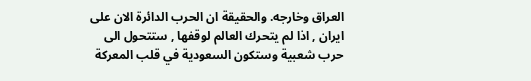العراق وخارجه. والحقيقة ان الحرب الدائرة الان على ايران , اذا لم يتحرك العالم لوقفها , ستتحول الى حرب شعبية وستكون السعودية في قلب المعركة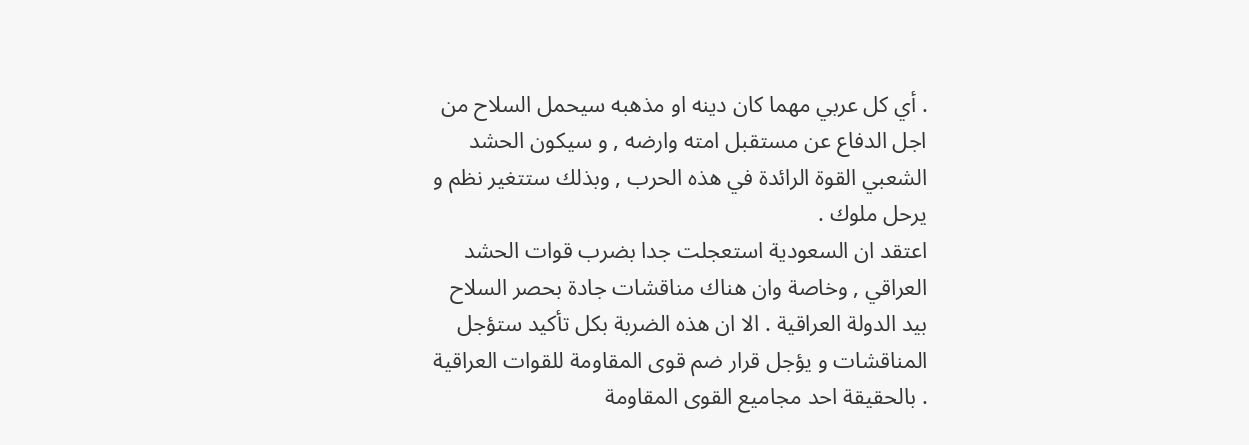. أي كل عربي مهما كان دينه او مذهبه سيحمل السلاح من اجل الدفاع عن مستقبل امته وارضه , و سيكون الحشد الشعبي القوة الرائدة في هذه الحرب , وبذلك ستتغير نظم و يرحل ملوك .
اعتقد ان السعودية استعجلت جدا بضرب قوات الحشد العراقي , وخاصة وان هناك مناقشات جادة بحصر السلاح بيد الدولة العراقية . الا ان هذه الضربة بكل تأكيد ستؤجل المناقشات و يؤجل قرار ضم قوى المقاومة للقوات العراقية . بالحقيقة احد مجاميع القوى المقاومة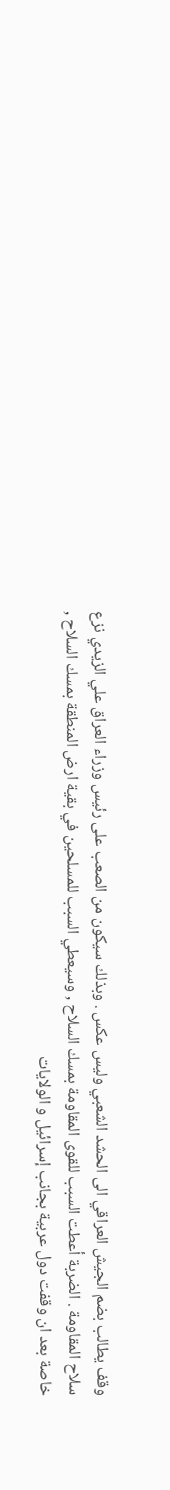وقف يطالب بضم الجيش العراقي الى الحشد الشعبي وليس عكس . وبذلك سيكون من الصعب على رئيس وزراء العراق علي الزيدي نزع سلاح المقاومة . الضربة أعطت السبب للقوى المقاومة بمسك السلاح , وسيعطي السبب للمسلحين في بقية ارض المنطقة بمسك السلاح , خاصة بعد ان وقفت دول عربية بجانب إسرائيل و الولايات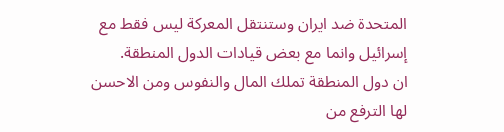المتحدة ضد ايران وستنتقل المعركة ليس فقط مع إسرائيل وانما مع بعض قيادات الدول المنطقة.
ان دول المنطقة تملك المال والنفوس ومن الاحسن لها الترفع من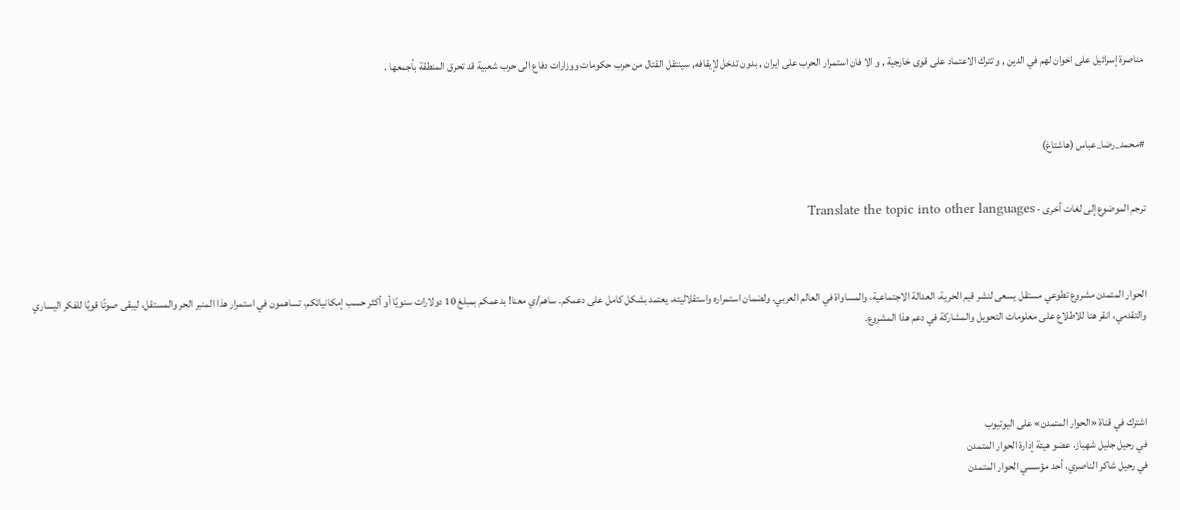مناصرة إسرائيل على اخوان لهم في الدين , و تترك الاعتماد على قوى خارجية , و الا فان استمرار الحرب على ايران , بدون تدخل لإيقافه, سينتقل القتال من حرب حكومات ووزارات دفاع الى حرب شعبية قد تحرق المنطقة بأجمعها .



#محمد_رضا_عباس (هاشتاغ)


ترجم الموضوع إلى لغات أخرى - Translate the topic into other languages



الحوار المتمدن مشروع تطوعي مستقل يسعى لنشر قيم الحرية، العدالة الاجتماعية، والمساواة في العالم العربي. ولضمان استمراره واستقلاليته، يعتمد بشكل كامل على دعمكم. ساهم/ي معنا! بدعمكم بمبلغ 10 دولارات سنويًا أو أكثر حسب إمكانياتكم، تساهمون في استمرار هذا المنبر الحر والمستقل، ليبقى صوتًا قويًا للفكر اليساري والتقدمي، انقر هنا للاطلاع على معلومات التحويل والمشاركة في دعم هذا المشروع.




اشترك في قناة «الحوار المتمدن» على اليوتيوب
في رحيل جليل شهباز، عضو هيئة إدارة الحوار المتمدن
في رحيل شاكر الناصري، أحد مؤسسي الحوار المتمدن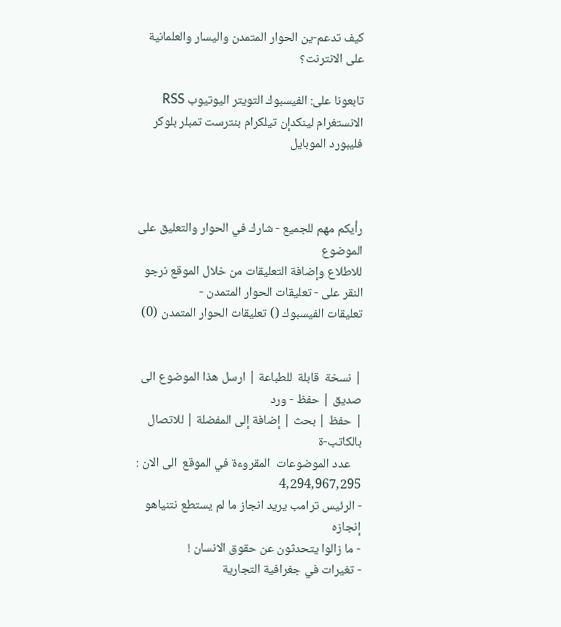كيف تدعم-ين الحوار المتمدن واليسار والعلمانية على الانترنت؟

تابعونا على: الفيسبوك التويتر اليوتيوب RSS الانستغرام لينكدإن تيلكرام بنترست تمبلر بلوكر فليبورد الموبايل



رأيكم مهم للجميع - شارك في الحوار والتعليق على الموضوع
للاطلاع وإضافة التعليقات من خلال الموقع نرجو النقر على - تعليقات الحوار المتمدن -
تعليقات الفيسبوك () تعليقات الحوار المتمدن (0)


| نسخة  قابلة  للطباعة | ارسل هذا الموضوع الى صديق | حفظ - ورد
| حفظ | بحث | إضافة إلى المفضلة | للاتصال بالكاتب-ة
    عدد الموضوعات  المقروءة في الموقع  الى الان : 4,294,967,295
- الرئيس ترامب يريد انجاز ما لم يستطع نتنياهو إنجازه
- ما زالوا يتحدثون عن حقوق الانسان !
- تغيرات في جغرافية التجارية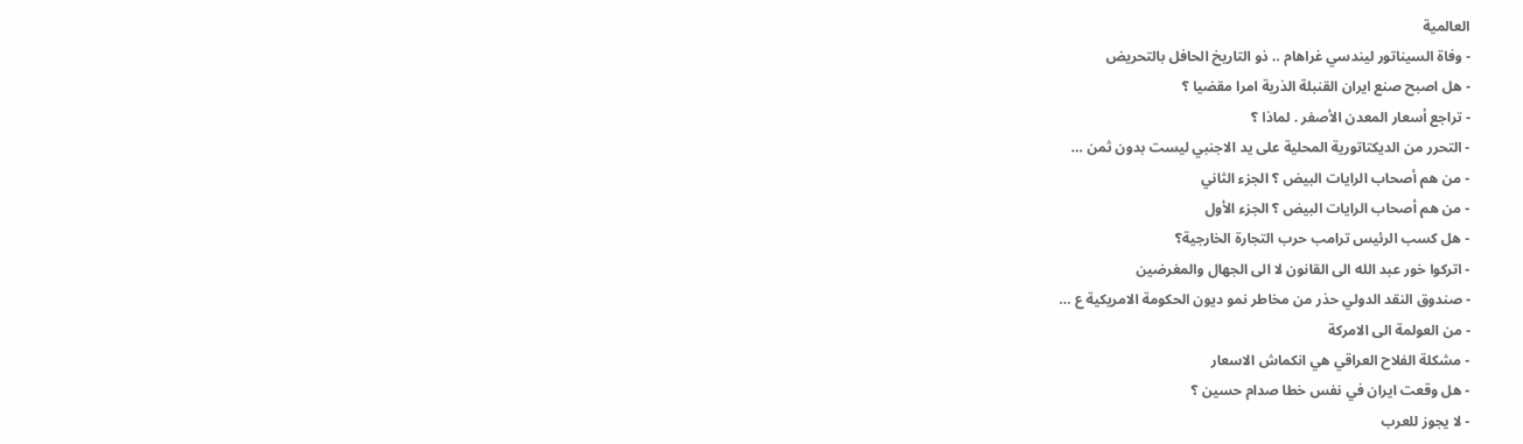العالمية
- وفاة السيناتور ليندسي غراهام .. ذو التاريخ الحافل بالتحريض
- هل اصبح صنع ايران القنبلة الذرية امرا مقضيا ؟
- تراجع أسعار المعدن الأصفر . لماذا ؟
- التحرر من الديكتاتورية المحلية على يد الاجنبي ليست بدون ثمن ...
- من هم أصحاب الرايات البيض ؟ الجزء الثاني
- من هم أصحاب الرايات البيض ؟ الجزء الأول
- هل كسب الرئيس ترامب حرب التجارة الخارجية؟
- اتركوا خور عبد الله الى القانون لا الى الجهال والمغرضين
- صندوق النقد الدولي حذر من مخاطر نمو ديون الحكومة الامريكية ع ...
- من العولمة الى الامركة
- مشكلة الفلاح العراقي هي انكماش الاسعار
- هل وقعت ايران في نفس خطا صدام حسين ؟
- لا يجوز للعرب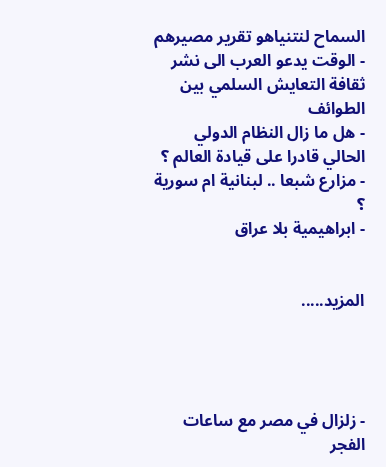السماح لنتنياهو تقرير مصيرهم
- الوقت يدعو العرب الى نشر ثقافة التعايش السلمي بين الطوائف
- هل ما زال النظام الدولي الحالي قادرا على قيادة العالم ؟
- مزارع شبعا .. لبنانية ام سورية ؟
- ابراهيمية بلا عراق


المزيد.....




- زلزال في مصر مع ساعات الفجر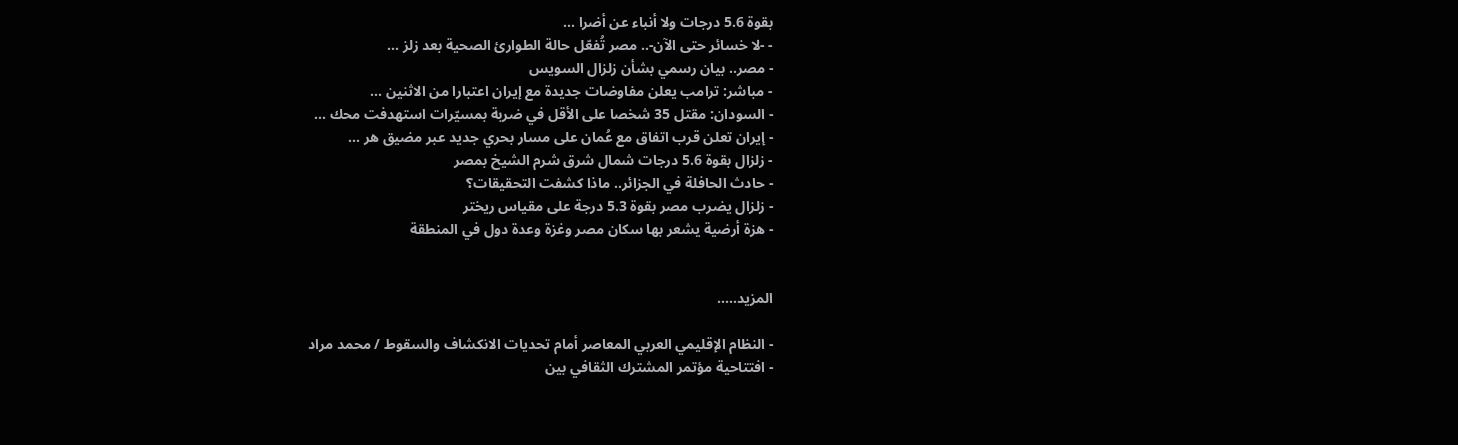بقوة 5.6 درجات ولا أنباء عن أضرا ...
- -لا خسائر حتى الآن-.. مصر تُفعّل حالة الطوارئ الصحية بعد زلز ...
- مصر.. بيان رسمي بشأن زلزال السويس
- مباشر: ترامب يعلن مفاوضات جديدة مع إيران اعتبارا من الاثنين ...
- السودان: مقتل 35 شخصا على الأقل في ضربة بمسيّرات استهدفت محك ...
- إيران تعلن قرب اتفاق مع عُمان على مسار بحري جديد عبر مضيق هر ...
- زلزال بقوة 5.6 درجات شمال شرق شرم الشيخ بمصر
- حادث الحافلة في الجزائر.. ماذا كشفت التحقيقات؟
- زلزال يضرب مصر بقوة 5.3 درجة على مقياس ريختر
- هزة أرضية يشعر بها سكان مصر وغزة وعدة دول في المنطقة


المزيد.....

- النظام الإقليمي العربي المعاصر أمام تحديات الانكشاف والسقوط / محمد مراد
- افتتاحية مؤتمر المشترك الثقافي بين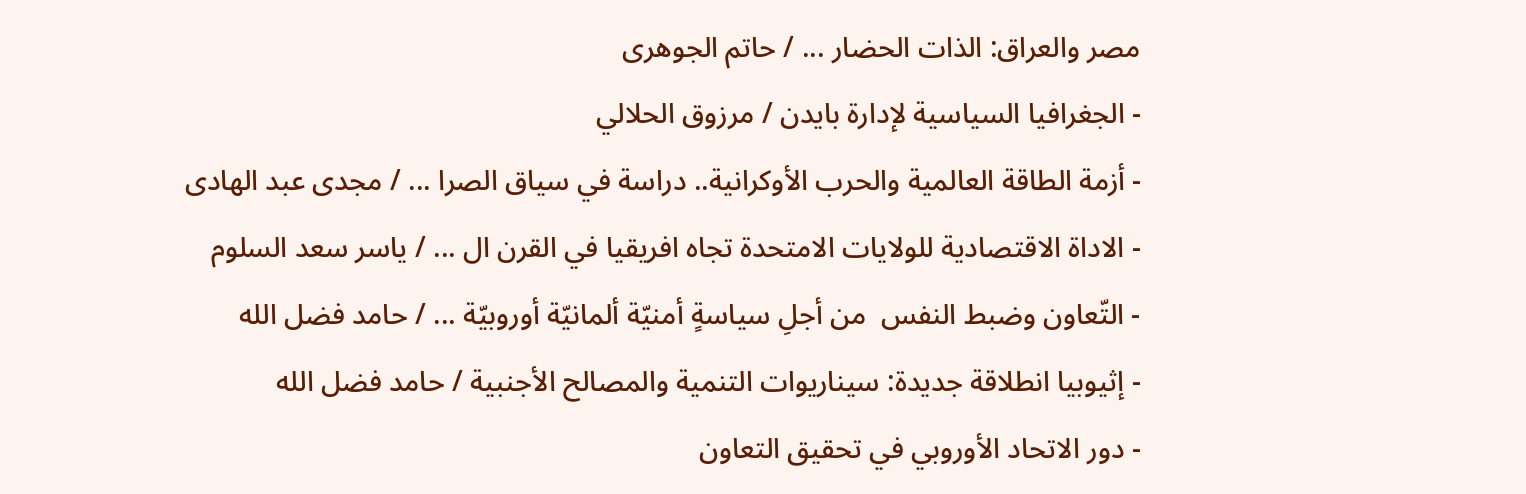مصر والعراق: الذات الحضار ... / حاتم الجوهرى
- الجغرافيا السياسية لإدارة بايدن / مرزوق الحلالي
- أزمة الطاقة العالمية والحرب الأوكرانية.. دراسة في سياق الصرا ... / مجدى عبد الهادى
- الاداة الاقتصادية للولايات الامتحدة تجاه افريقيا في القرن ال ... / ياسر سعد السلوم
- التّعاون وضبط النفس  من أجلِ سياسةٍ أمنيّة ألمانيّة أوروبيّة ... / حامد فضل الله
- إثيوبيا انطلاقة جديدة: سيناريوات التنمية والمصالح الأجنبية / حامد فضل الله
- دور الاتحاد الأوروبي في تحقيق التعاون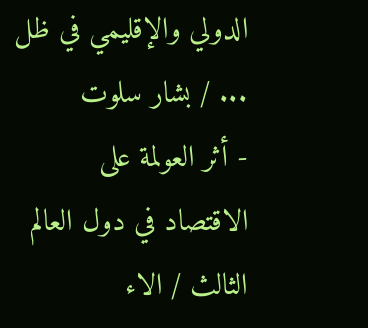الدولي والإقليمي في ظل ... / بشار سلوت
- أثر العولمة على الاقتصاد في دول العالم الثالث / الاء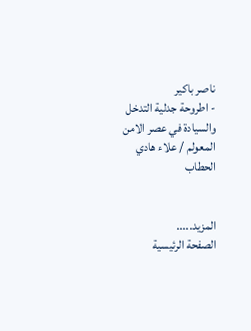ناصر باكير
- اطروحة جدلية التدخل والسيادة في عصر الامن المعولم / علاء هادي الحطاب


المزيد.....
الصفحة الرئيسية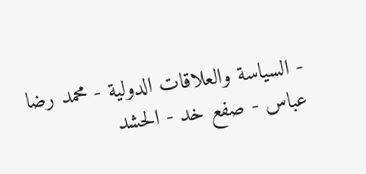- السياسة والعلاقات الدولية - محمد رضا عباس - صفع خد - الحشد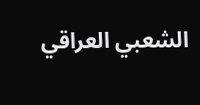الشعبي العراقي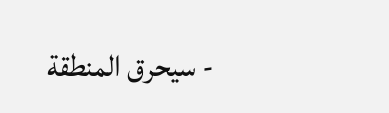- سيحرق المنطقة